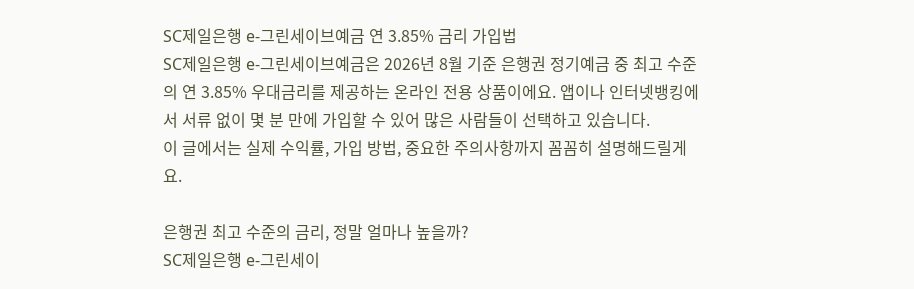SC제일은행 e-그린세이브예금 연 3.85% 금리 가입법
SC제일은행 e-그린세이브예금은 2026년 8월 기준 은행권 정기예금 중 최고 수준의 연 3.85% 우대금리를 제공하는 온라인 전용 상품이에요. 앱이나 인터넷뱅킹에서 서류 없이 몇 분 만에 가입할 수 있어 많은 사람들이 선택하고 있습니다.
이 글에서는 실제 수익률, 가입 방법, 중요한 주의사항까지 꼼꼼히 설명해드릴게요.

은행권 최고 수준의 금리, 정말 얼마나 높을까?
SC제일은행 e-그린세이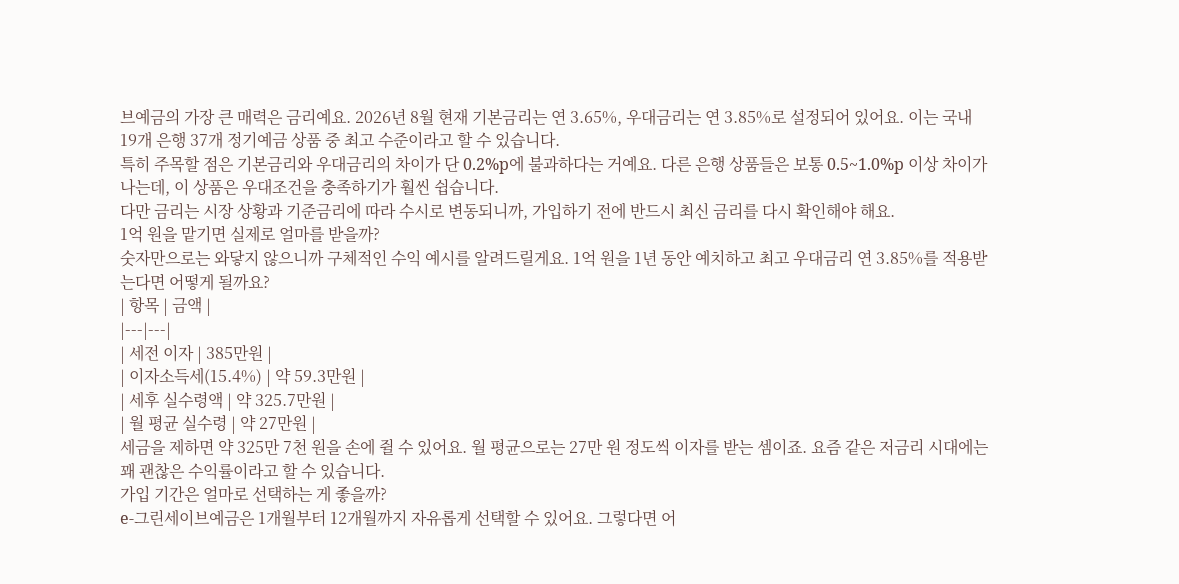브예금의 가장 큰 매력은 금리예요. 2026년 8월 현재 기본금리는 연 3.65%, 우대금리는 연 3.85%로 설정되어 있어요. 이는 국내 19개 은행 37개 정기예금 상품 중 최고 수준이라고 할 수 있습니다.
특히 주목할 점은 기본금리와 우대금리의 차이가 단 0.2%p에 불과하다는 거예요. 다른 은행 상품들은 보통 0.5~1.0%p 이상 차이가 나는데, 이 상품은 우대조건을 충족하기가 훨씬 쉽습니다.
다만 금리는 시장 상황과 기준금리에 따라 수시로 변동되니까, 가입하기 전에 반드시 최신 금리를 다시 확인해야 해요.
1억 원을 맡기면 실제로 얼마를 받을까?
숫자만으로는 와닿지 않으니까 구체적인 수익 예시를 알려드릴게요. 1억 원을 1년 동안 예치하고 최고 우대금리 연 3.85%를 적용받는다면 어떻게 될까요?
| 항목 | 금액 |
|---|---|
| 세전 이자 | 385만원 |
| 이자소득세(15.4%) | 약 59.3만원 |
| 세후 실수령액 | 약 325.7만원 |
| 월 평균 실수령 | 약 27만원 |
세금을 제하면 약 325만 7천 원을 손에 쥘 수 있어요. 월 평균으로는 27만 원 정도씩 이자를 받는 셈이죠. 요즘 같은 저금리 시대에는 꽤 괜찮은 수익률이라고 할 수 있습니다.
가입 기간은 얼마로 선택하는 게 좋을까?
e-그린세이브예금은 1개월부터 12개월까지 자유롭게 선택할 수 있어요. 그렇다면 어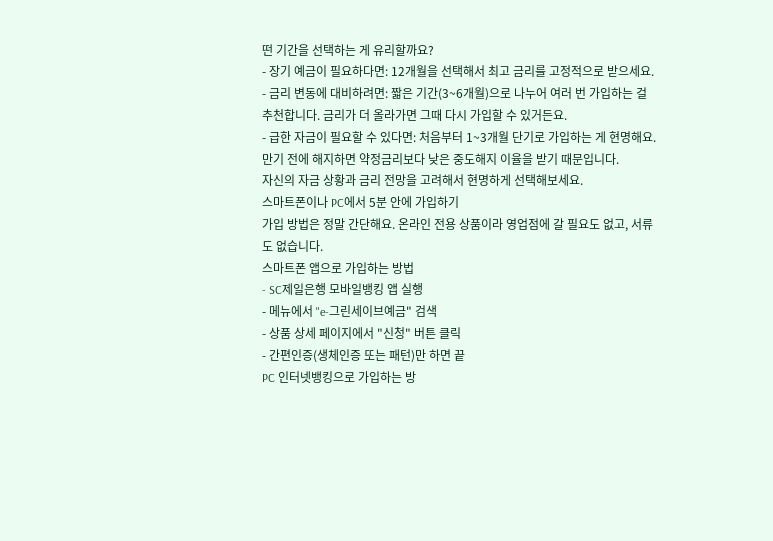떤 기간을 선택하는 게 유리할까요?
- 장기 예금이 필요하다면: 12개월을 선택해서 최고 금리를 고정적으로 받으세요.
- 금리 변동에 대비하려면: 짧은 기간(3~6개월)으로 나누어 여러 번 가입하는 걸 추천합니다. 금리가 더 올라가면 그때 다시 가입할 수 있거든요.
- 급한 자금이 필요할 수 있다면: 처음부터 1~3개월 단기로 가입하는 게 현명해요. 만기 전에 해지하면 약정금리보다 낮은 중도해지 이율을 받기 때문입니다.
자신의 자금 상황과 금리 전망을 고려해서 현명하게 선택해보세요.
스마트폰이나 PC에서 5분 안에 가입하기
가입 방법은 정말 간단해요. 온라인 전용 상품이라 영업점에 갈 필요도 없고, 서류도 없습니다.
스마트폰 앱으로 가입하는 방법
- SC제일은행 모바일뱅킹 앱 실행
- 메뉴에서 "e-그린세이브예금" 검색
- 상품 상세 페이지에서 "신청" 버튼 클릭
- 간편인증(생체인증 또는 패턴)만 하면 끝
PC 인터넷뱅킹으로 가입하는 방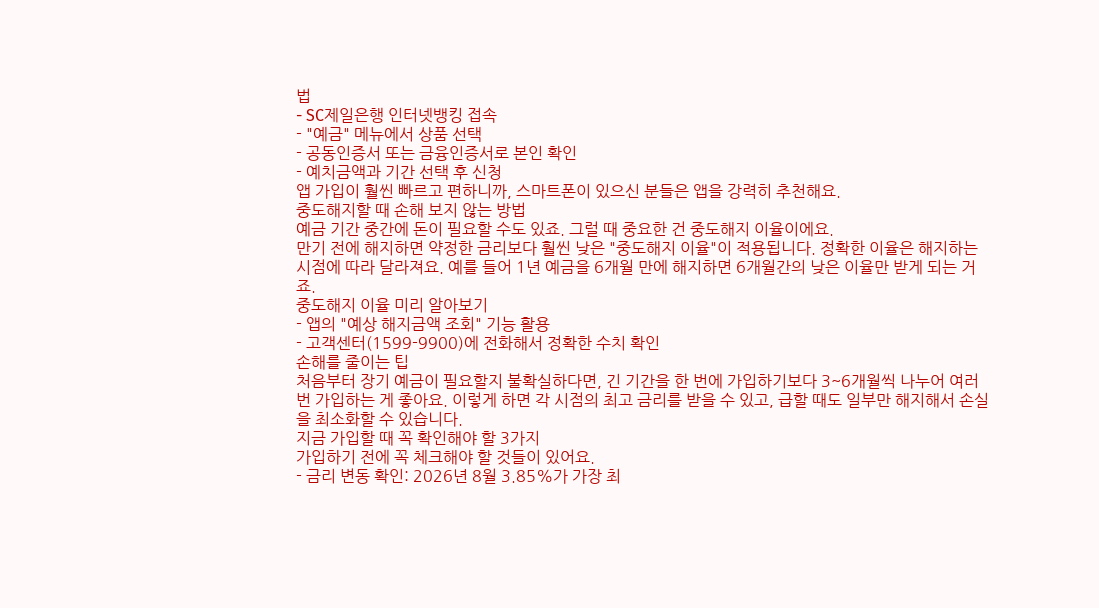법
- SC제일은행 인터넷뱅킹 접속
- "예금" 메뉴에서 상품 선택
- 공동인증서 또는 금융인증서로 본인 확인
- 예치금액과 기간 선택 후 신청
앱 가입이 훨씬 빠르고 편하니까, 스마트폰이 있으신 분들은 앱을 강력히 추천해요.
중도해지할 때 손해 보지 않는 방법
예금 기간 중간에 돈이 필요할 수도 있죠. 그럴 때 중요한 건 중도해지 이율이에요.
만기 전에 해지하면 약정한 금리보다 훨씬 낮은 "중도해지 이율"이 적용됩니다. 정확한 이율은 해지하는 시점에 따라 달라져요. 예를 들어 1년 예금을 6개월 만에 해지하면 6개월간의 낮은 이율만 받게 되는 거죠.
중도해지 이율 미리 알아보기
- 앱의 "예상 해지금액 조회" 기능 활용
- 고객센터(1599-9900)에 전화해서 정확한 수치 확인
손해를 줄이는 팁
처음부터 장기 예금이 필요할지 불확실하다면, 긴 기간을 한 번에 가입하기보다 3~6개월씩 나누어 여러 번 가입하는 게 좋아요. 이렇게 하면 각 시점의 최고 금리를 받을 수 있고, 급할 때도 일부만 해지해서 손실을 최소화할 수 있습니다.
지금 가입할 때 꼭 확인해야 할 3가지
가입하기 전에 꼭 체크해야 할 것들이 있어요.
- 금리 변동 확인: 2026년 8월 3.85%가 가장 최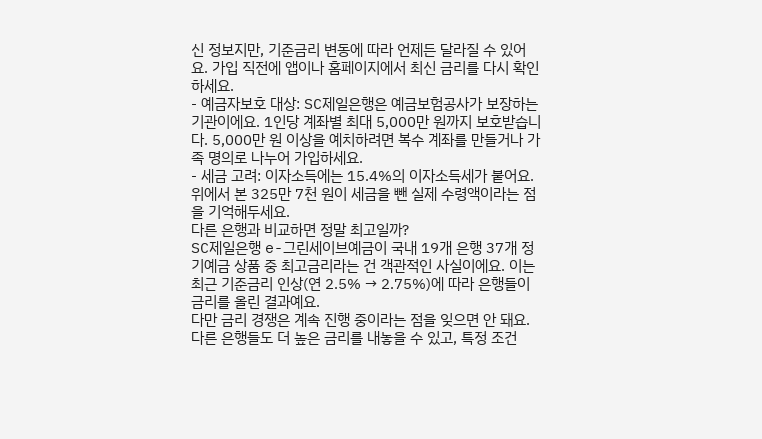신 정보지만, 기준금리 변동에 따라 언제든 달라질 수 있어요. 가입 직전에 앱이나 홈페이지에서 최신 금리를 다시 확인하세요.
- 예금자보호 대상: SC제일은행은 예금보험공사가 보장하는 기관이에요. 1인당 계좌별 최대 5,000만 원까지 보호받습니다. 5,000만 원 이상을 예치하려면 복수 계좌를 만들거나 가족 명의로 나누어 가입하세요.
- 세금 고려: 이자소득에는 15.4%의 이자소득세가 붙어요. 위에서 본 325만 7천 원이 세금을 뺀 실제 수령액이라는 점을 기억해두세요.
다른 은행과 비교하면 정말 최고일까?
SC제일은행 e-그린세이브예금이 국내 19개 은행 37개 정기예금 상품 중 최고금리라는 건 객관적인 사실이에요. 이는 최근 기준금리 인상(연 2.5% → 2.75%)에 따라 은행들이 금리를 올린 결과예요.
다만 금리 경쟁은 계속 진행 중이라는 점을 잊으면 안 돼요. 다른 은행들도 더 높은 금리를 내놓을 수 있고, 특정 조건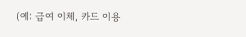(예: 급여 이체, 카드 이용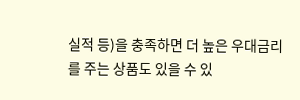실적 등)을 충족하면 더 높은 우대금리를 주는 상품도 있을 수 있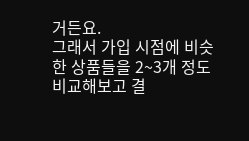거든요.
그래서 가입 시점에 비슷한 상품들을 2~3개 정도 비교해보고 결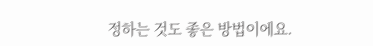정하는 것도 좋은 방법이에요.